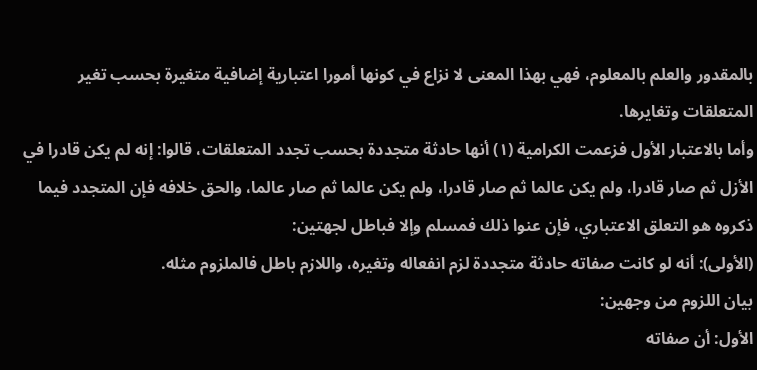بالمقدور والعلم بالمعلوم، فهي بهذا المعنى لا نزاع في كونها أمورا اعتبارية إضافية متغيرة بحسب تغير المتعلقات وتغايرها.
وأما بالاعتبار الأول فزعمت الكرامية (١) أنها حادثة متجددة بحسب تجدد المتعلقات، قالوا: إنه لم يكن قادرا في الأزل ثم صار قادرا، ولم يكن عالما ثم صار قادرا، ولم يكن عالما ثم صار عالما، والحق خلافه فإن المتجدد فيما ذكروه هو التعلق الاعتباري، فإن عنوا ذلك فمسلم وإلا فباطل لجهتين:
(الأولى): أنه لو كانت صفاته حادثة متجددة لزم انفعاله وتغيره، واللازم باطل فالملزوم مثله.
بيان اللزوم من وجهين:
الأول: أن صفاته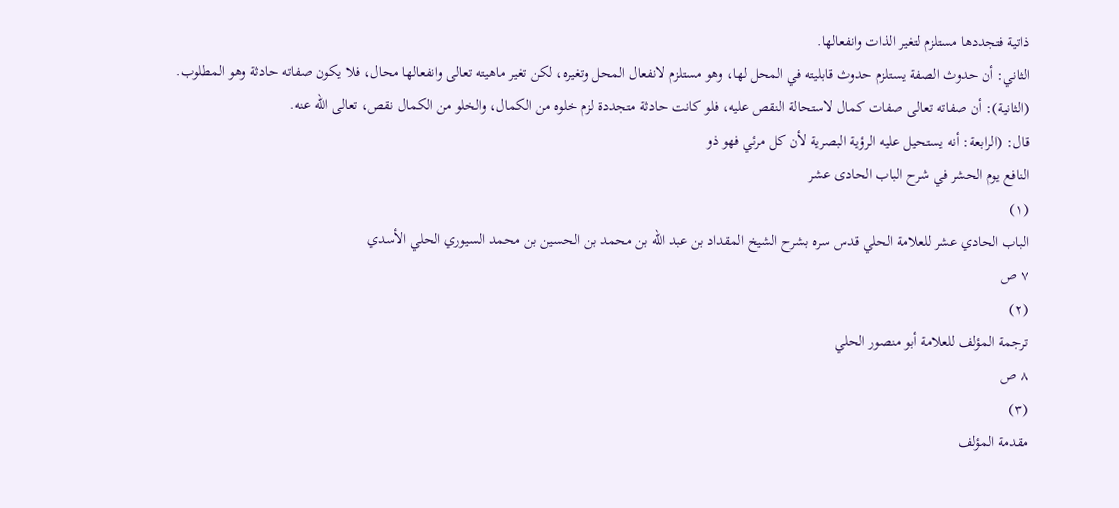ذاتية فتجددها مستلزم لتغير الذات وانفعالها.
الثاني: أن حدوث الصفة يستلزم حدوث قابليته في المحل لها، وهو مستلزم لانفعال المحل وتغيره، لكن تغير ماهيته تعالى وانفعالها محال، فلا يكون صفاته حادثة وهو المطلوب.
(الثانية): أن صفاته تعالى صفات كمال لاستحالة النقص عليه، فلو كانت حادثة متجددة لزم خلوه من الكمال، والخلو من الكمال نقص، تعالى الله عنه.
قال: (الرابعة: أنه يستحيل عليه الرؤية البصرية لأن كل مرئي فهو ذو
النافع يوم الحشر في شرح الباب الحادى عشر
(١)
الباب الحادي عشر للعلامة الحلي قدس سره بشرح الشيخ المقداد بن عبد الله بن محمد بن الحسين بن محمد السيوري الحلي الأسدي
٧ ص
(٢)
ترجمة المؤلف للعلامة أبو منصور الحلي
٨ ص
(٣)
مقدمة المؤلف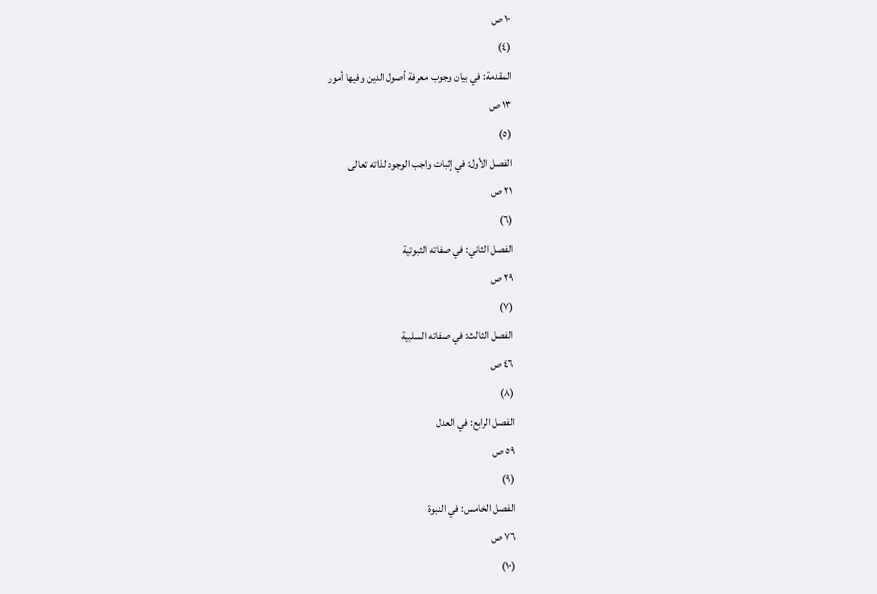١٠ ص
(٤)
المقدمة: في بيان وجوب معرفة أصول الدين وفيها أمور
١٣ ص
(٥)
الفصل الأول: في إثبات واجب الوجود لذاته تعالى
٢١ ص
(٦)
الفصل الثاني: في صفاته الثبوتية
٢٩ ص
(٧)
الفصل الثالث: في صفاته السلبية
٤٦ ص
(٨)
الفصل الرابع: في العدل
٥٩ ص
(٩)
الفصل الخامس: في النبوة
٧٦ ص
(١٠)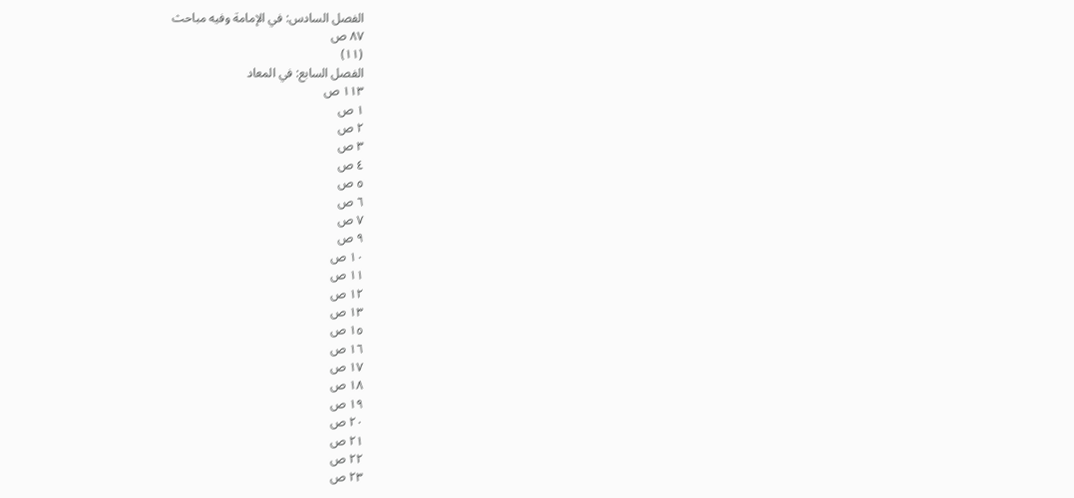الفصل السادس: في الإمامة وفيه مباحث
٨٧ ص
(١١)
الفصل السابع: في المعاد
١١٣ ص
١ ص
٢ ص
٣ ص
٤ ص
٥ ص
٦ ص
٧ ص
٩ ص
١٠ ص
١١ ص
١٢ ص
١٣ ص
١٥ ص
١٦ ص
١٧ ص
١٨ ص
١٩ ص
٢٠ ص
٢١ ص
٢٢ ص
٢٣ ص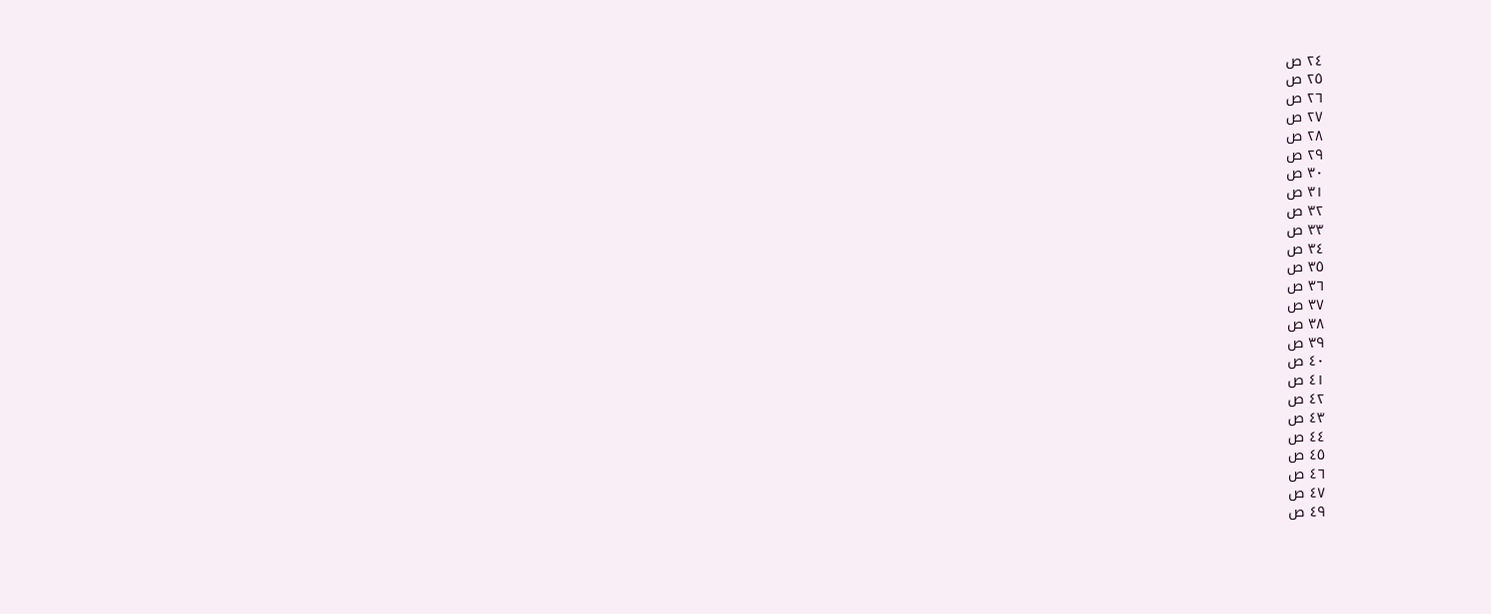٢٤ ص
٢٥ ص
٢٦ ص
٢٧ ص
٢٨ ص
٢٩ ص
٣٠ ص
٣١ ص
٣٢ ص
٣٣ ص
٣٤ ص
٣٥ ص
٣٦ ص
٣٧ ص
٣٨ ص
٣٩ ص
٤٠ ص
٤١ ص
٤٢ ص
٤٣ ص
٤٤ ص
٤٥ ص
٤٦ ص
٤٧ ص
٤٩ ص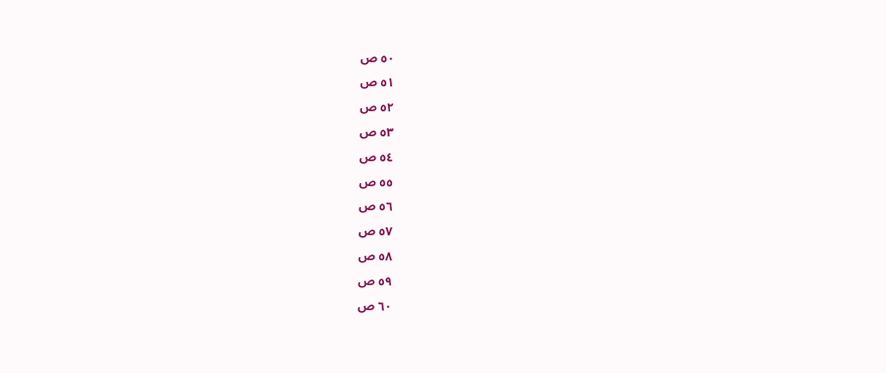٥٠ ص
٥١ ص
٥٢ ص
٥٣ ص
٥٤ ص
٥٥ ص
٥٦ ص
٥٧ ص
٥٨ ص
٥٩ ص
٦٠ ص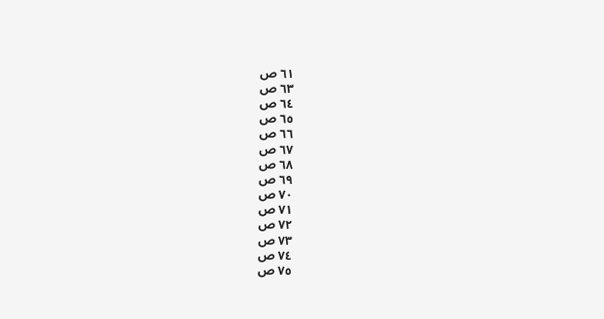٦١ ص
٦٣ ص
٦٤ ص
٦٥ ص
٦٦ ص
٦٧ ص
٦٨ ص
٦٩ ص
٧٠ ص
٧١ ص
٧٢ ص
٧٣ ص
٧٤ ص
٧٥ ص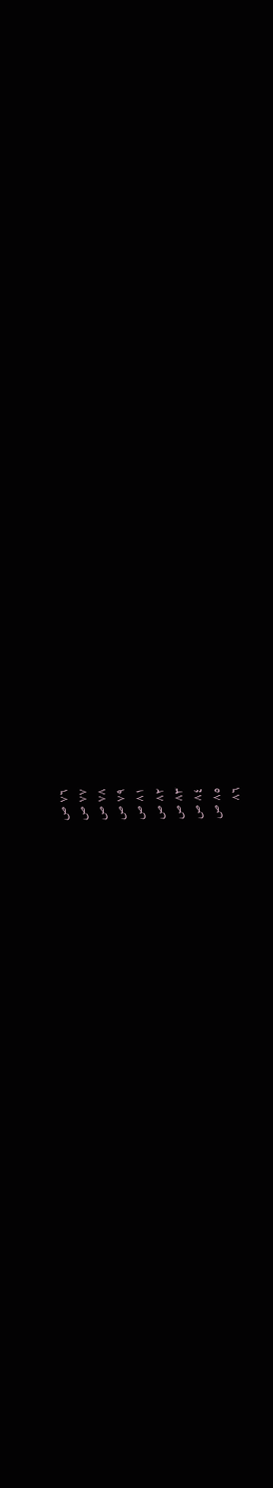٧٦ ص
٧٧ ص
٧٨ ص
٧٩ ص
٨١ ص
٨٢ ص
٨٣ ص
٨٤ ص
٨٥ ص
٨٦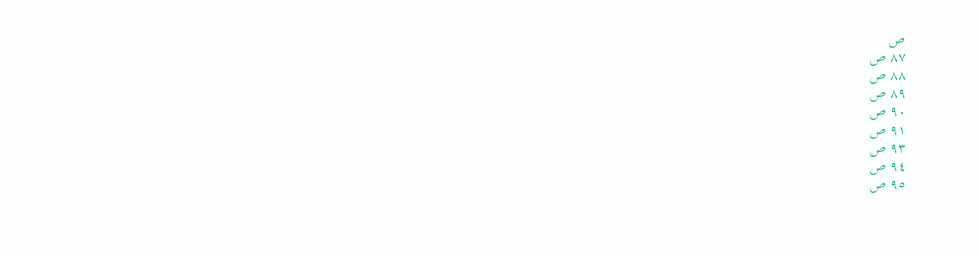ص
٨٧ ص
٨٨ ص
٨٩ ص
٩٠ ص
٩١ ص
٩٣ ص
٩٤ ص
٩٥ ص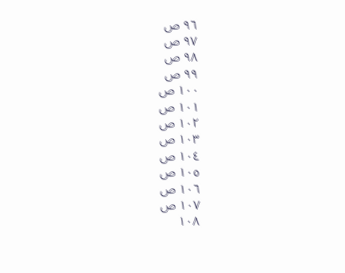٩٦ ص
٩٧ ص
٩٨ ص
٩٩ ص
١٠٠ ص
١٠١ ص
١٠٢ ص
١٠٣ ص
١٠٤ ص
١٠٥ ص
١٠٦ ص
١٠٧ ص
١٠٨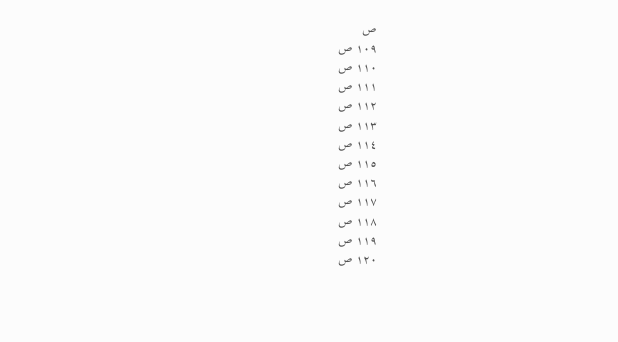ص
١٠٩ ص
١١٠ ص
١١١ ص
١١٢ ص
١١٣ ص
١١٤ ص
١١٥ ص
١١٦ ص
١١٧ ص
١١٨ ص
١١٩ ص
١٢٠ ص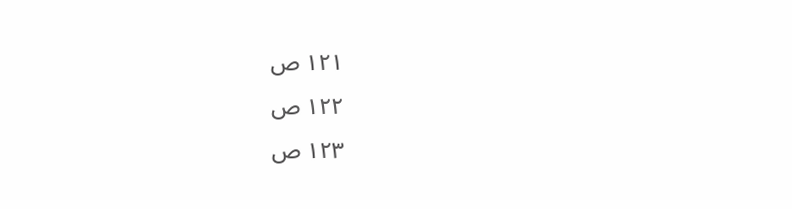١٢١ ص
١٢٢ ص
١٢٣ ص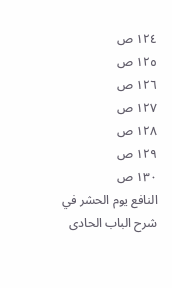١٢٤ ص
١٢٥ ص
١٢٦ ص
١٢٧ ص
١٢٨ ص
١٢٩ ص
١٣٠ ص
النافع يوم الحشر في شرح الباب الحادى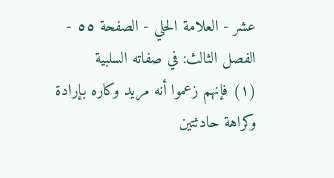عشر - العلامة الحلي - الصفحة ٥٥ - الفصل الثالث: في صفاته السلبية
(١) فإنهم زعموا أنه مريد وكاره بإرادة وكراهة حادثتين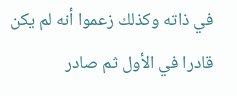في ذاته وكذلك زعموا أنه لم يكن قادرا في الأول ثم صادر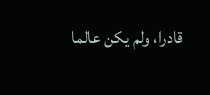قادرا، ولم يكن عالما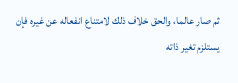ثم صار عالما، والحق خلاف ذلك لامتناع انفعاله عن غيره فإن يستلزم تغير ذاته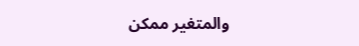والمتغير ممكن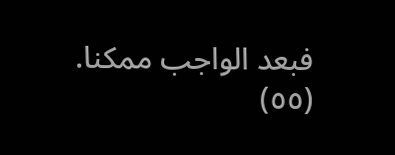فبعد الواجب ممكنا.
(٥٥)